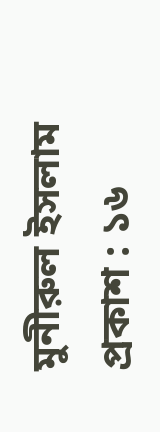মুনীরুল ইসলাম
প্রকাশ : ১৬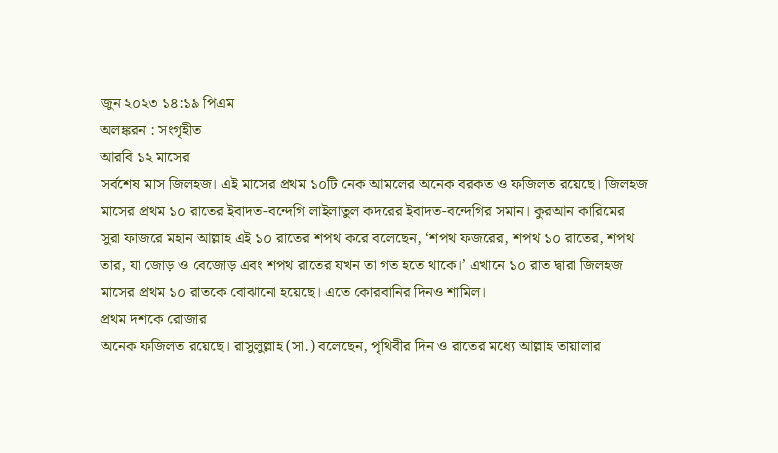জুন ২০২৩ ১৪:১৯ পিএম
অলঙ্করন : সংগৃহীত
আরবি ১২ মাসের
সর্বশেষ মাস জিলহজ। এই মাসের প্রথম ১০টি নেক আমলের অনেক বরকত ও ফজিলত রয়েছে। জিলহজ
মাসের প্রথম ১০ রাতের ইবাদত-বন্দেগি লাইলাতুল কদরের ইবাদত-বন্দেগির সমান। কুরআন কারিমের
সুরা ফাজরে মহান আল্লাহ এই ১০ রাতের শপথ করে বলেছেন, ‘শপথ ফজরের, শপথ ১০ রাতের, শপথ
তার, যা জোড় ও বেজোড় এবং শপথ রাতের যখন তা গত হতে থাকে।’ এখানে ১০ রাত দ্বারা জিলহজ
মাসের প্রথম ১০ রাতকে বোঝানো হয়েছে। এতে কোরবানির দিনও শামিল।
প্রথম দশকে রোজার
অনেক ফজিলত রয়েছে। রাসুলুল্লাহ (সা.) বলেছেন, পৃথিবীর দিন ও রাতের মধ্যে আল্লাহ তায়ালার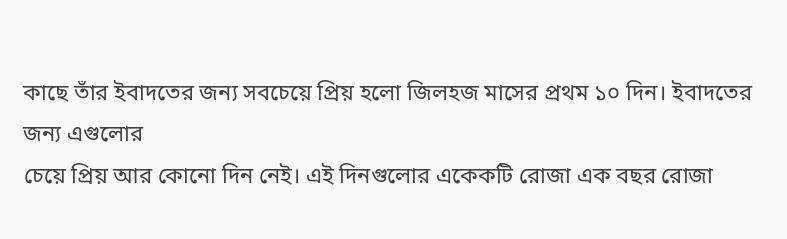কাছে তাঁর ইবাদতের জন্য সবচেয়ে প্রিয় হলো জিলহজ মাসের প্রথম ১০ দিন। ইবাদতের জন্য এগুলোর
চেয়ে প্রিয় আর কোনো দিন নেই। এই দিনগুলোর একেকটি রোজা এক বছর রোজা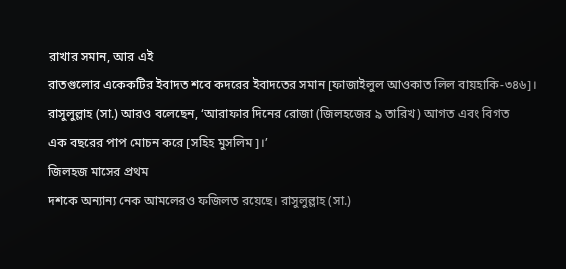রাখার সমান, আর এই
রাতগুলোর একেকটির ইবাদত শবে কদরের ইবাদতের সমান [ফাজাইলুল আওকাত লিল বায়হাকি-৩৪৬]।
রাসুলুল্লাহ (সা.) আরও বলেছেন, ‘আরাফার দিনের রোজা (জিলহজের ৯ তারিখ) আগত এবং বিগত
এক বছরের পাপ মোচন করে [সহিহ মুসলিম]।’
জিলহজ মাসের প্রথম
দশকে অন্যান্য নেক আমলেরও ফজিলত রয়েছে। রাসুলুল্লাহ (সা.)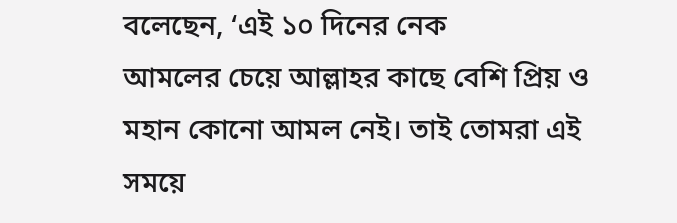বলেছেন, ‘এই ১০ দিনের নেক
আমলের চেয়ে আল্লাহর কাছে বেশি প্রিয় ও মহান কোনো আমল নেই। তাই তোমরা এই সময়ে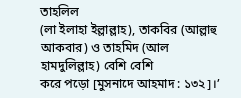তাহলিল
(লা ইলাহা ইল্লাল্লাহ), তাকবির (আল্লাহু আকবার) ও তাহমিদ (আল হামদুলিল্লাহ) বেশি বেশি
করে পড়ো [মুসনাদে আহমাদ : ১৩২]।’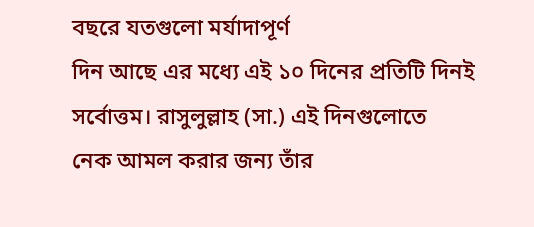বছরে যতগুলো মর্যাদাপূর্ণ
দিন আছে এর মধ্যে এই ১০ দিনের প্রতিটি দিনই সর্বোত্তম। রাসুলুল্লাহ (সা.) এই দিনগুলোতে
নেক আমল করার জন্য তাঁর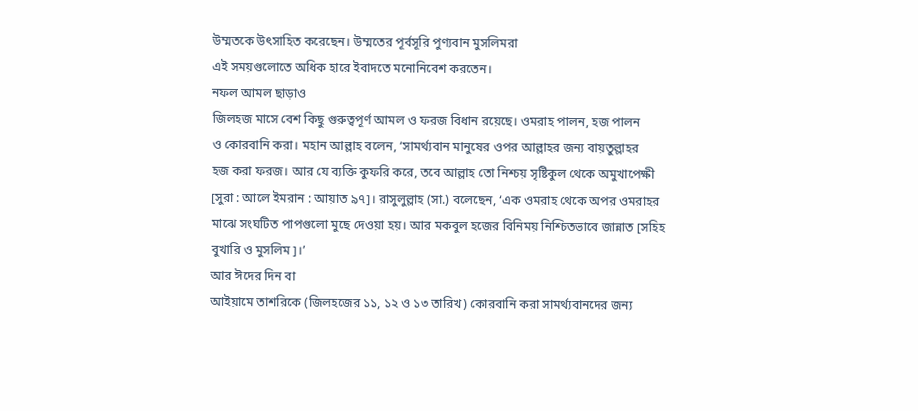উম্মতকে উৎসাহিত করেছেন। উম্মতের পূর্বসূরি পুণ্যবান মুসলিমরা
এই সময়গুলোতে অধিক হারে ইবাদতে মনোনিবেশ করতেন।
নফল আমল ছাড়াও
জিলহজ মাসে বেশ কিছু গুরুত্বপূর্ণ আমল ও ফরজ বিধান রয়েছে। ওমরাহ পালন, হজ পালন
ও কোরবানি করা। মহান আল্লাহ বলেন, ‘সামর্থ্যবান মানুষের ওপর আল্লাহর জন্য বায়তুল্লাহর
হজ করা ফরজ। আর যে ব্যক্তি কুফরি করে, তবে আল্লাহ তো নিশ্চয় সৃষ্টিকুল থেকে অমুখাপেক্ষী
[সুরা : আলে ইমরান : আয়াত ৯৭]। রাসুলুল্লাহ (সা.) বলেছেন, ‘এক ওমরাহ থেকে অপর ওমরাহর
মাঝে সংঘটিত পাপগুলো মুছে দেওয়া হয়। আর মকবুল হজের বিনিময় নিশ্চিতভাবে জান্নাত [সহিহ
বুখারি ও মুসলিম]।’
আর ঈদের দিন বা
আইয়ামে তাশরিকে (জিলহজের ১১, ১২ ও ১৩ তারিখ) কোরবানি করা সামর্থ্যবানদের জন্য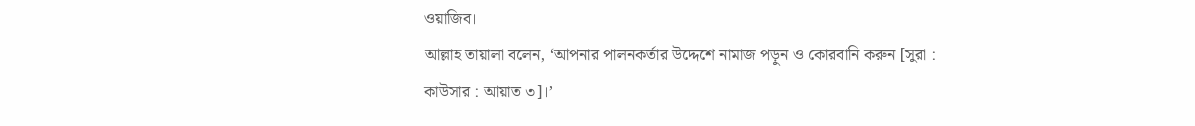ওয়াজিব।
আল্লাহ তায়ালা বলেন, ‘আপনার পালনকর্তার উদ্দেশে নামাজ পড়ুন ও কোরবানি করুন [সুরা :
কাউসার : আয়াত ৩]।’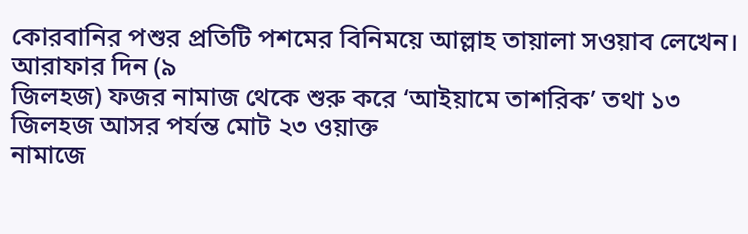কোরবানির পশুর প্রতিটি পশমের বিনিময়ে আল্লাহ তায়ালা সওয়াব লেখেন।
আরাফার দিন (৯
জিলহজ) ফজর নামাজ থেকে শুরু করে ‘আইয়ামে তাশরিক’ তথা ১৩ জিলহজ আসর পর্যন্ত মোট ২৩ ওয়াক্ত
নামাজে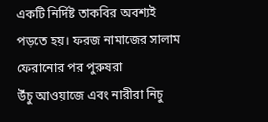একটি নির্দিষ্ট তাকবির অবশ্যই পড়তে হয়। ফরজ নামাজের সালাম ফেরানোর পর পুরুষরা
উঁচু আওয়াজে এবং নারীরা নিচু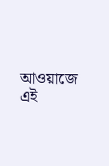আওয়াজে এই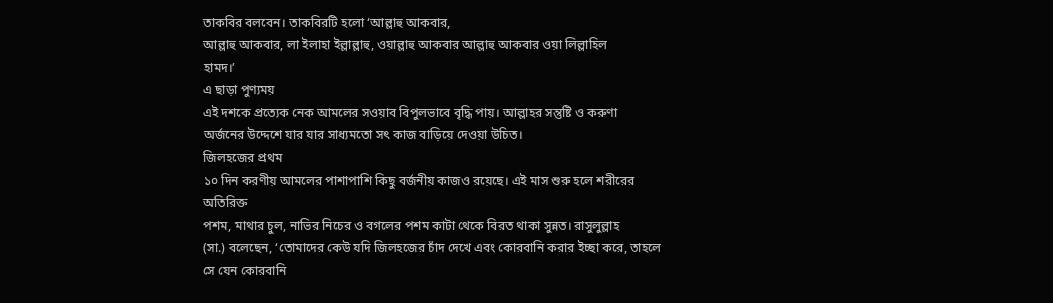তাকবির বলবেন। তাকবিরটি হলো ‘আল্লাহু আকবার,
আল্লাহু আকবার, লা ইলাহা ইল্লাল্লাহু, ওয়াল্লাহু আকবার আল্লাহু আকবার ওয়া লিল্লাহিল
হামদ।’
এ ছাড়া পুণ্যময়
এই দশকে প্রত্যেক নেক আমলের সওয়াব বিপুলভাবে বৃদ্ধি পায়। আল্লাহর সন্তুষ্টি ও করুণা
অর্জনের উদ্দেশে যার যার সাধ্যমতো সৎ কাজ বাড়িয়ে দেওয়া উচিত।
জিলহজের প্রথম
১০ দিন করণীয় আমলের পাশাপাশি কিছু বর্জনীয় কাজও রয়েছে। এই মাস শুরু হলে শরীরের অতিরিক্ত
পশম, মাথার চুল, নাভির নিচের ও বগলের পশম কাটা থেকে বিরত থাকা সুন্নত। রাসুলুল্লাহ
(সা.) বলেছেন, ‘তোমাদের কেউ যদি জিলহজের চাঁদ দেখে এবং কোরবানি করার ইচ্ছা করে, তাহলে
সে যেন কোরবানি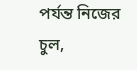পর্যন্ত নিজের চুল,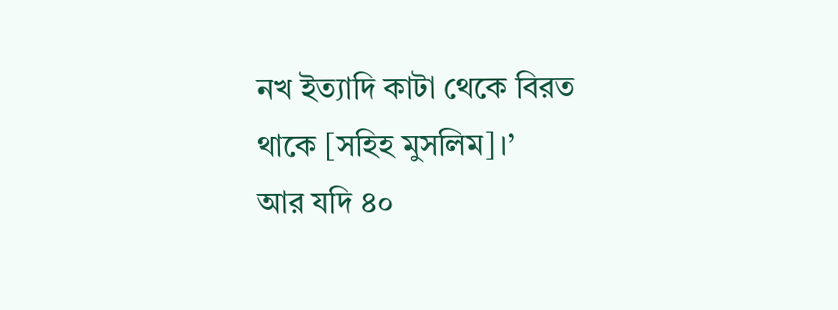নখ ইত্যাদি কাটা থেকে বিরত থাকে [সহিহ মুসলিম]।’
আর যদি ৪০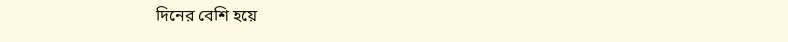দিনের বেশি হয়ে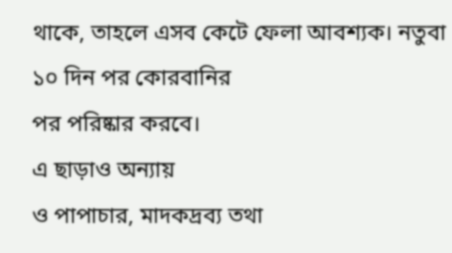থাকে, তাহলে এসব কেটে ফেলা আবশ্যক। নতুবা ১০ দিন পর কোরবানির
পর পরিষ্কার করবে।
এ ছাড়াও অন্যায়
ও পাপাচার, মাদকদ্রব্য তথা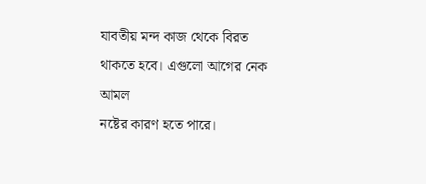যাবতীয় মন্দ কাজ থেকে বিরত থাকতে হবে। এগুলো আগের নেক আমল
নষ্টের কারণ হতে পারে।